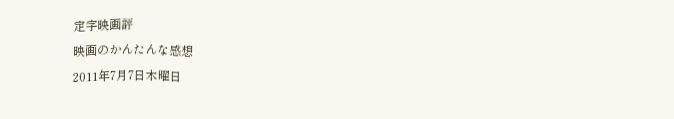定字映画評
映画のかんたんな感想
2011年7月7日木曜日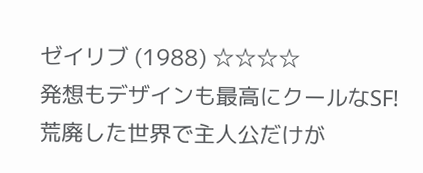ゼイリブ (1988) ☆☆☆☆
発想もデザインも最高にクールなSF!
荒廃した世界で主人公だけが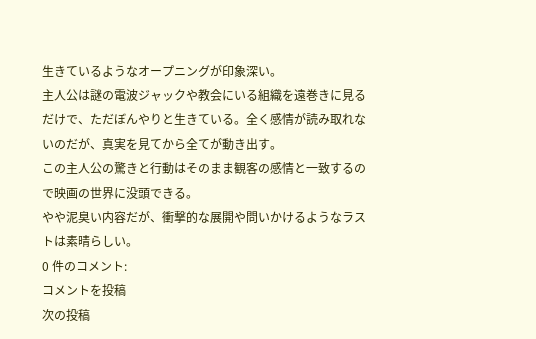生きているようなオープニングが印象深い。
主人公は謎の電波ジャックや教会にいる組織を遠巻きに見るだけで、ただぼんやりと生きている。全く感情が読み取れないのだが、真実を見てから全てが動き出す。
この主人公の驚きと行動はそのまま観客の感情と一致するので映画の世界に没頭できる。
やや泥臭い内容だが、衝撃的な展開や問いかけるようなラストは素晴らしい。
0 件のコメント:
コメントを投稿
次の投稿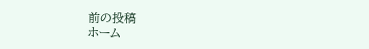前の投稿
ホーム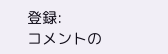登録:
コメントの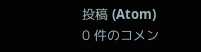投稿 (Atom)
0 件のコメン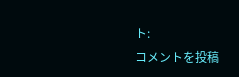ト:
コメントを投稿